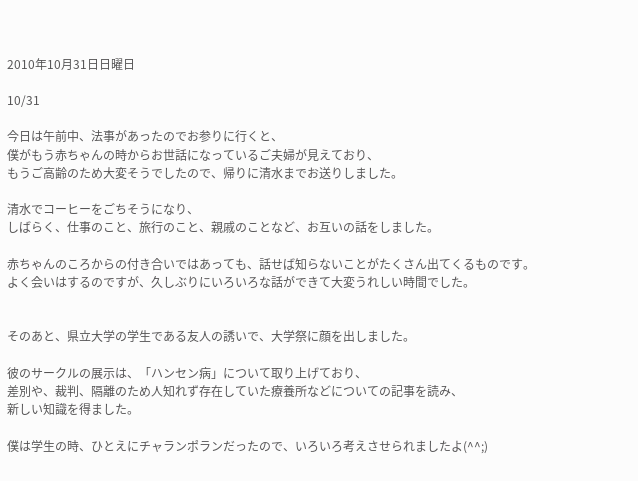2010年10月31日日曜日

10/31

今日は午前中、法事があったのでお参りに行くと、
僕がもう赤ちゃんの時からお世話になっているご夫婦が見えており、
もうご高齢のため大変そうでしたので、帰りに清水までお送りしました。

清水でコーヒーをごちそうになり、
しばらく、仕事のこと、旅行のこと、親戚のことなど、お互いの話をしました。

赤ちゃんのころからの付き合いではあっても、話せば知らないことがたくさん出てくるものです。
よく会いはするのですが、久しぶりにいろいろな話ができて大変うれしい時間でした。


そのあと、県立大学の学生である友人の誘いで、大学祭に顔を出しました。

彼のサークルの展示は、「ハンセン病」について取り上げており、
差別や、裁判、隔離のため人知れず存在していた療養所などについての記事を読み、
新しい知識を得ました。

僕は学生の時、ひとえにチャランポランだったので、いろいろ考えさせられましたよ(^^;)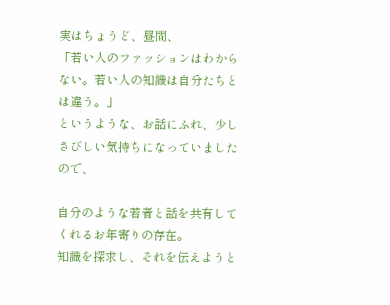実はちょうど、昼間、
「若い人のファッションはわからない。若い人の知識は自分たちとは違う。」
というような、お話にふれ、少しさびしい気持ちになっていましたので、

自分のような若者と話を共有してくれるお年寄りの存在。
知識を探求し、それを伝えようと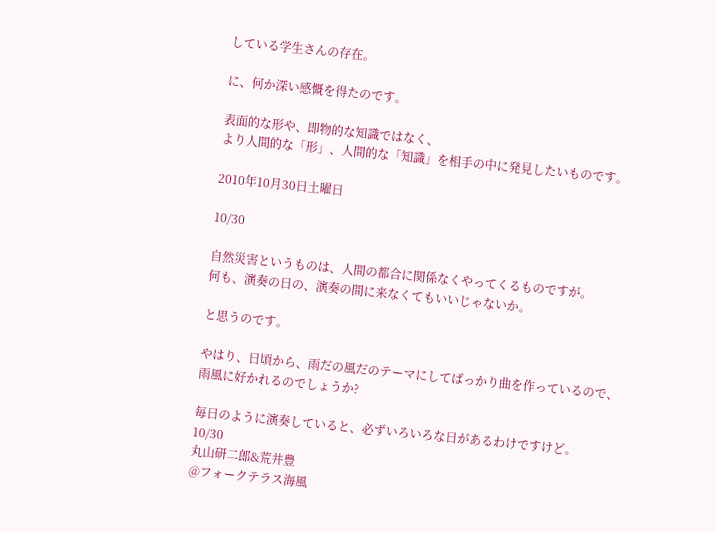している学生さんの存在。

に、何か深い感慨を得たのです。

表面的な形や、即物的な知識ではなく、
より人間的な「形」、人間的な「知識」を相手の中に発見したいものです。

2010年10月30日土曜日

10/30

自然災害というものは、人間の都合に関係なくやってくるものですが。
何も、演奏の日の、演奏の間に来なくてもいいじゃないか。

と思うのです。

やはり、日頃から、雨だの風だのテーマにしてばっかり曲を作っているので、
雨風に好かれるのでしょうか?

毎日のように演奏していると、必ずいろいろな日があるわけですけど。
10/30
丸山研二郎&荒井豊
@フォークテラス海風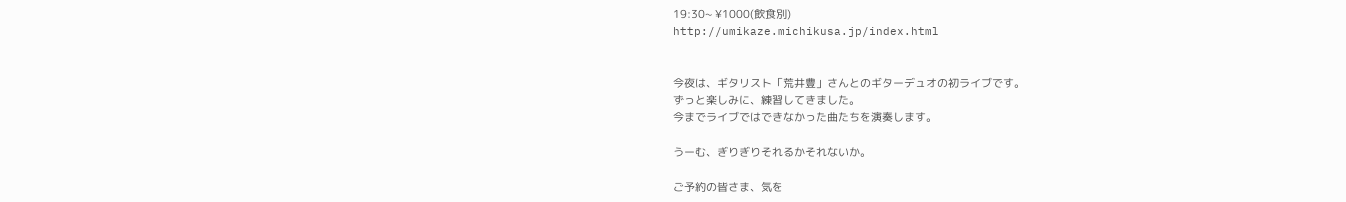19:30~ ¥1000(飲食別)
http://umikaze.michikusa.jp/index.html


今夜は、ギタリスト「荒井豊」さんとのギターデュオの初ライブです。
ずっと楽しみに、練習してきました。
今までライブではできなかった曲たちを演奏します。

うーむ、ぎりぎりそれるかそれないか。

ご予約の皆さま、気を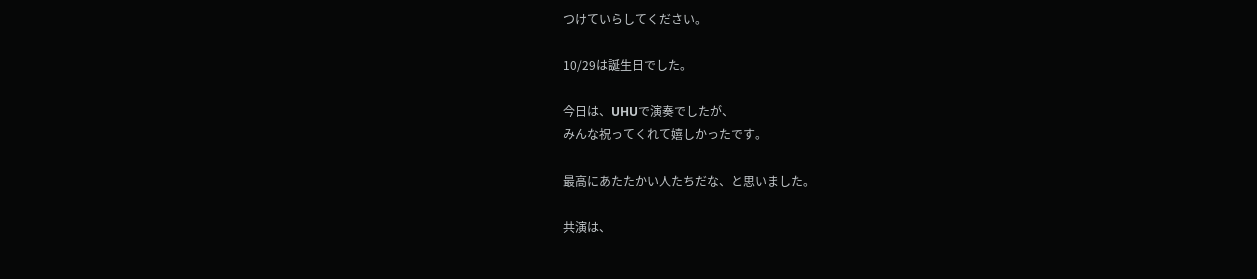つけていらしてください。

10/29は誕生日でした。

今日は、UHUで演奏でしたが、
みんな祝ってくれて嬉しかったです。

最高にあたたかい人たちだな、と思いました。

共演は、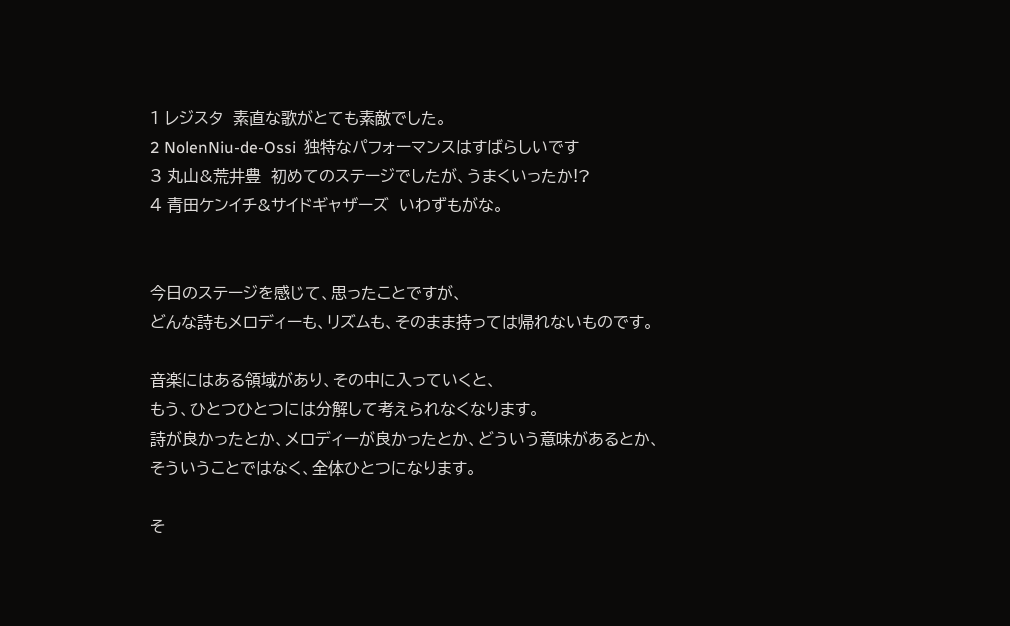1 レジスタ  素直な歌がとても素敵でした。
2 NolenNiu-de-Ossi  独特なパフォーマンスはすばらしいです
3 丸山&荒井豊  初めてのステージでしたが、うまくいったか!?
4 青田ケンイチ&サイドギャザーズ  いわずもがな。


今日のステージを感じて、思ったことですが、
どんな詩もメロディーも、リズムも、そのまま持っては帰れないものです。

音楽にはある領域があり、その中に入っていくと、
もう、ひとつひとつには分解して考えられなくなります。
詩が良かったとか、メロディーが良かったとか、どういう意味があるとか、
そういうことではなく、全体ひとつになります。

そ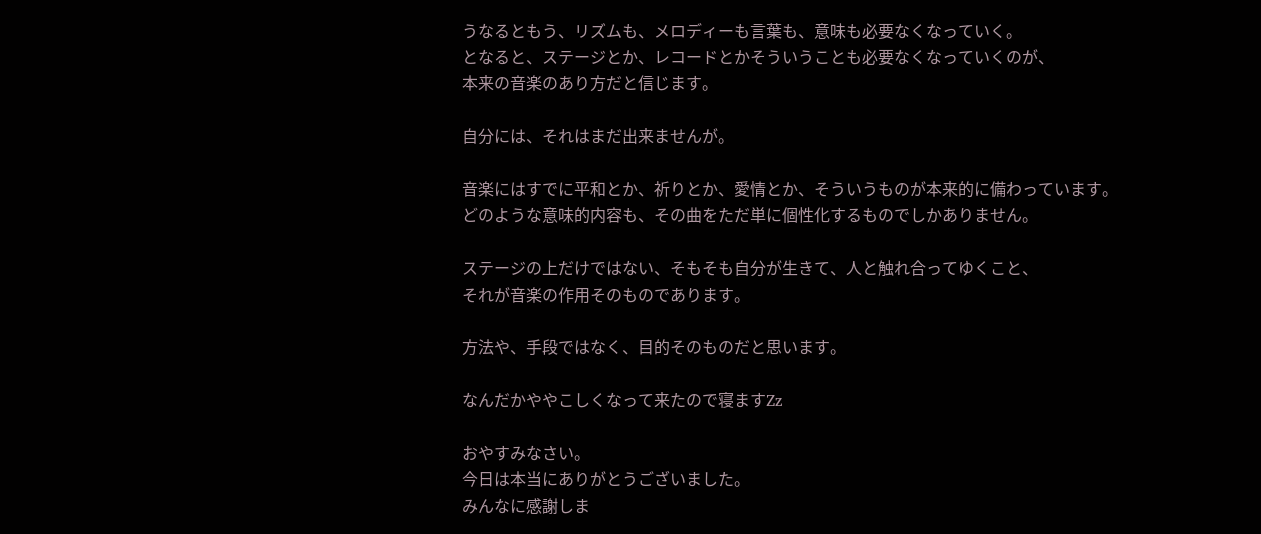うなるともう、リズムも、メロディーも言葉も、意味も必要なくなっていく。
となると、ステージとか、レコードとかそういうことも必要なくなっていくのが、
本来の音楽のあり方だと信じます。

自分には、それはまだ出来ませんが。

音楽にはすでに平和とか、祈りとか、愛情とか、そういうものが本来的に備わっています。
どのような意味的内容も、その曲をただ単に個性化するものでしかありません。

ステージの上だけではない、そもそも自分が生きて、人と触れ合ってゆくこと、
それが音楽の作用そのものであります。

方法や、手段ではなく、目的そのものだと思います。

なんだかややこしくなって来たので寝ますZz

おやすみなさい。
今日は本当にありがとうございました。
みんなに感謝しま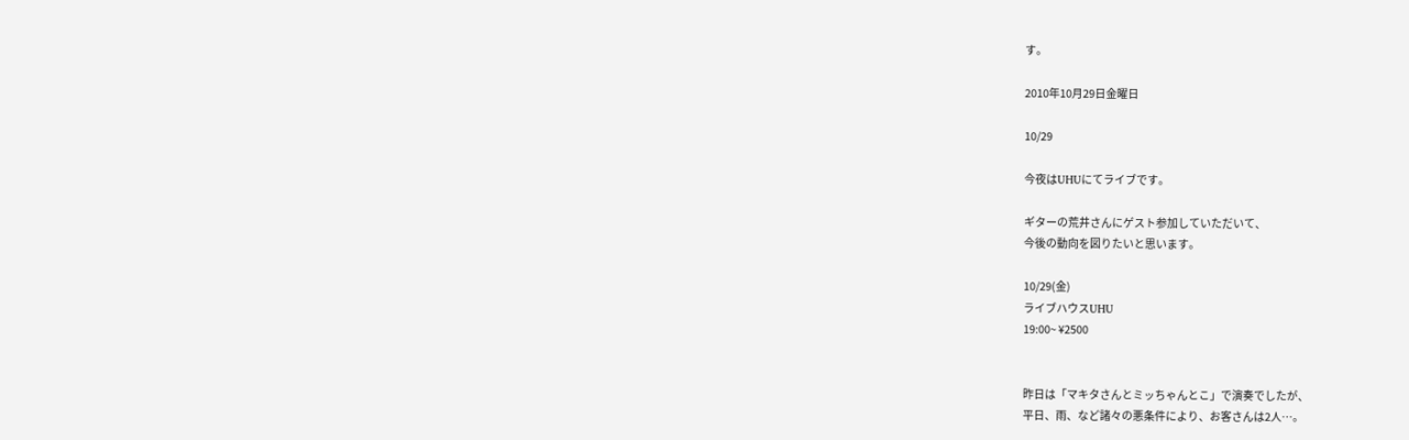す。

2010年10月29日金曜日

10/29

今夜はUHUにてライブです。

ギターの荒井さんにゲスト参加していただいて、
今後の動向を図りたいと思います。

10/29(金)
ライブハウスUHU
19:00~ ¥2500


昨日は「マキタさんとミッちゃんとこ」で演奏でしたが、
平日、雨、など諸々の悪条件により、お客さんは2人…。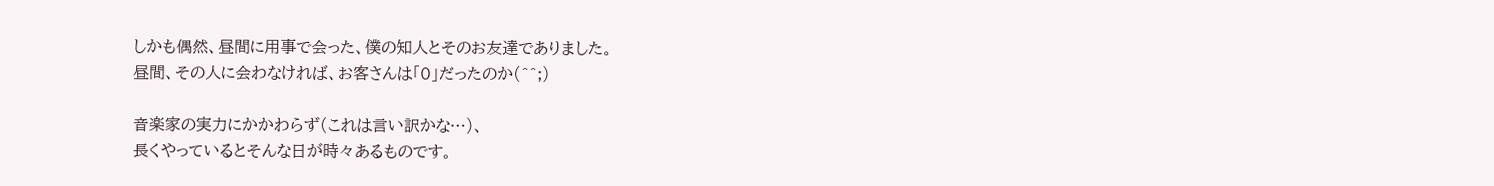しかも偶然、昼間に用事で会った、僕の知人とそのお友達でありました。
昼間、その人に会わなければ、お客さんは「0」だったのか(^^;)

音楽家の実力にかかわらず(これは言い訳かな…)、
長くやっているとそんな日が時々あるものです。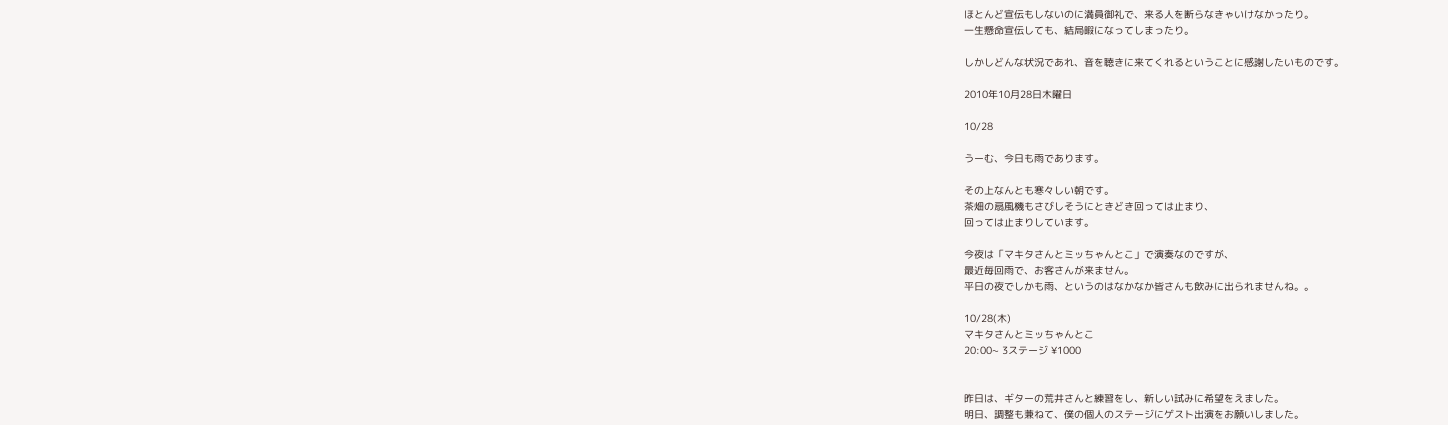ほとんど宣伝もしないのに満員御礼で、来る人を断らなきゃいけなかったり。
一生懸命宣伝しても、結局暇になってしまったり。

しかしどんな状況であれ、音を聴きに来てくれるということに感謝したいものです。

2010年10月28日木曜日

10/28

うーむ、今日も雨であります。

その上なんとも寒々しい朝です。
茶畑の扇風機もさびしそうにときどき回っては止まり、
回っては止まりしています。

今夜は「マキタさんとミッちゃんとこ」で演奏なのですが、
最近毎回雨で、お客さんが来ません。
平日の夜でしかも雨、というのはなかなか皆さんも飲みに出られませんね。。

10/28(木)
マキタさんとミッちゃんとこ
20:00~ 3ステージ ¥1000


昨日は、ギターの荒井さんと練習をし、新しい試みに希望をえました。
明日、調整も兼ねて、僕の個人のステージにゲスト出演をお願いしました。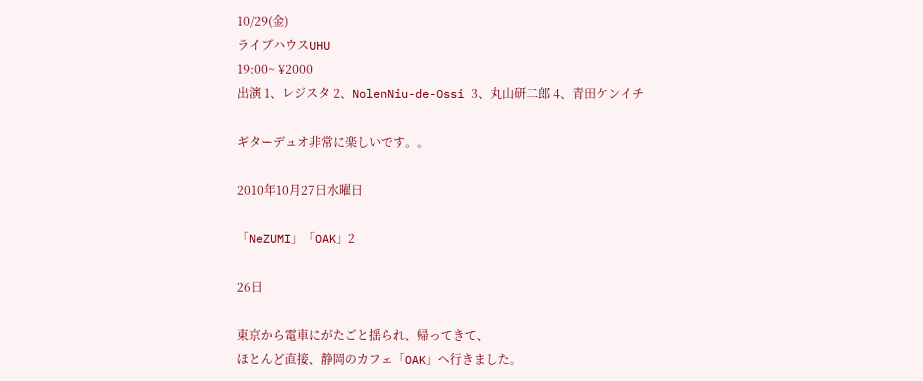10/29(金)
ライブハウスUHU
19:00~ ¥2000
出演 1、レジスタ 2、NolenNiu-de-Ossi 3、丸山研二郎 4、青田ケンイチ

ギターデュオ非常に楽しいです。。

2010年10月27日水曜日

「NeZUMI」「OAK」2

26日

東京から電車にがたごと揺られ、帰ってきて、
ほとんど直接、静岡のカフェ「OAK」へ行きました。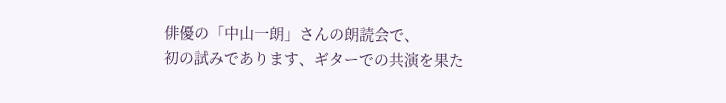俳優の「中山一朗」さんの朗読会で、
初の試みであります、ギターでの共演を果た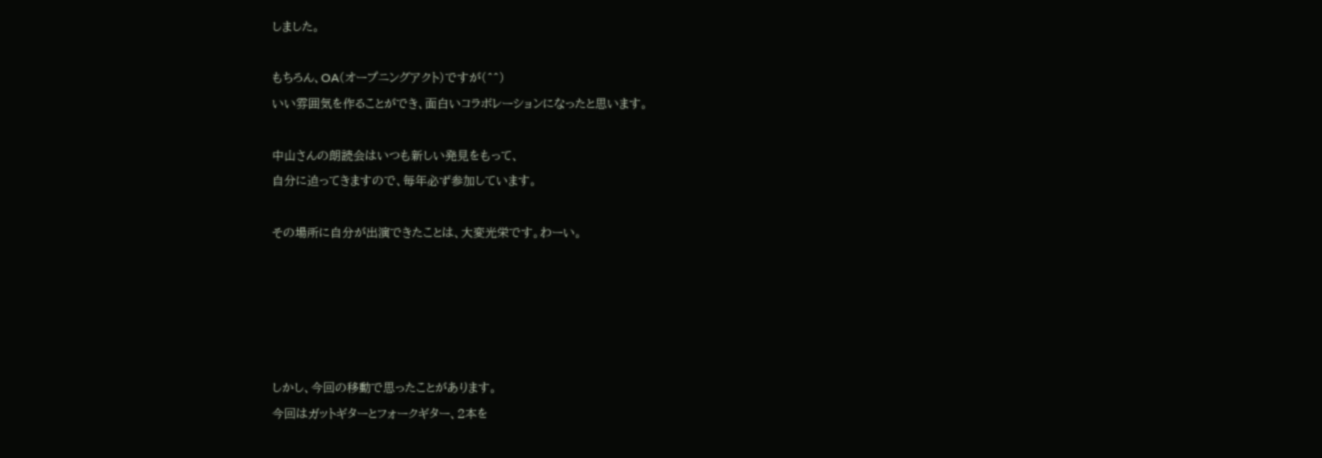しました。

もちろん、OA(オープニングアクト)ですが(^^)
いい雰囲気を作ることができ、面白いコラボレーションになったと思います。

中山さんの朗読会はいつも新しい発見をもって、
自分に迫ってきますので、毎年必ず参加しています。

その場所に自分が出演できたことは、大変光栄です。わーい。





しかし、今回の移動で思ったことがあります。
今回はガットギターとフォークギター、2本を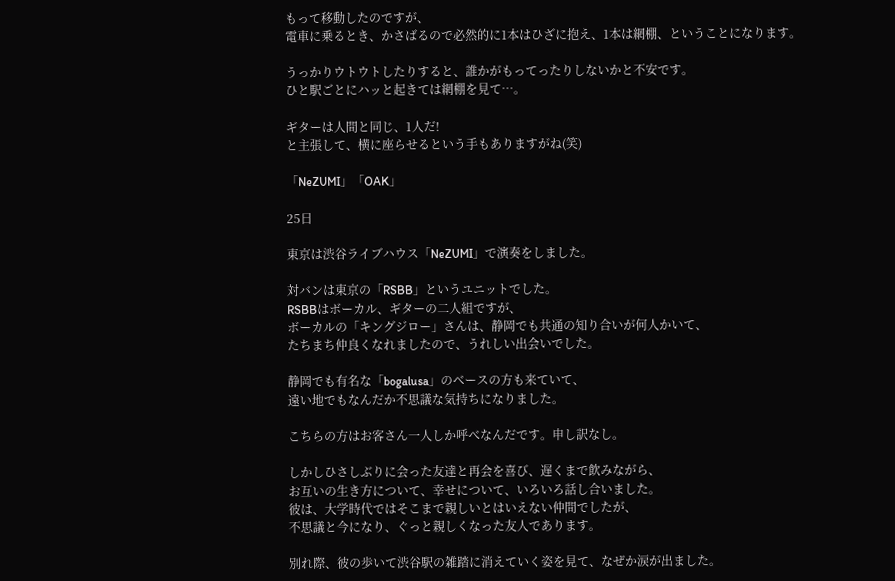もって移動したのですが、
電車に乗るとき、かさばるので必然的に1本はひざに抱え、1本は網棚、ということになります。

うっかりウトウトしたりすると、誰かがもってったりしないかと不安です。
ひと駅ごとにハッと起きては網棚を見て…。

ギターは人間と同じ、1人だ!
と主張して、横に座らせるという手もありますがね(笑)

「NeZUMI」「OAK」

25日

東京は渋谷ライブハウス「NeZUMI」で演奏をしました。

対バンは東京の「RSBB」というユニットでした。
RSBBはボーカル、ギターの二人組ですが、
ボーカルの「キングジロー」さんは、静岡でも共通の知り合いが何人かいて、
たちまち仲良くなれましたので、うれしい出会いでした。

静岡でも有名な「bogalusa」のベースの方も来ていて、
遠い地でもなんだか不思議な気持ちになりました。

こちらの方はお客さん一人しか呼べなんだです。申し訳なし。

しかしひさしぶりに会った友達と再会を喜び、遅くまで飲みながら、
お互いの生き方について、幸せについて、いろいろ話し合いました。
彼は、大学時代ではそこまで親しいとはいえない仲間でしたが、
不思議と今になり、ぐっと親しくなった友人であります。

別れ際、彼の歩いて渋谷駅の雑踏に消えていく姿を見て、なぜか涙が出ました。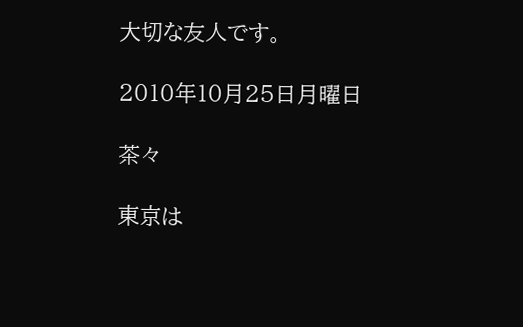大切な友人です。

2010年10月25日月曜日

茶々

東京は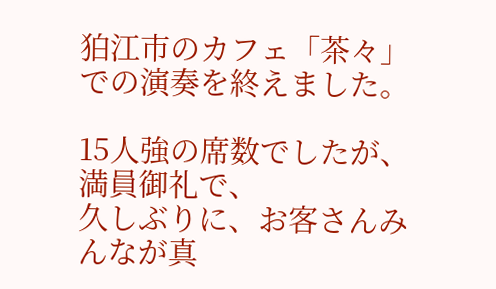狛江市のカフェ「茶々」での演奏を終えました。

15人強の席数でしたが、満員御礼で、
久しぶりに、お客さんみんなが真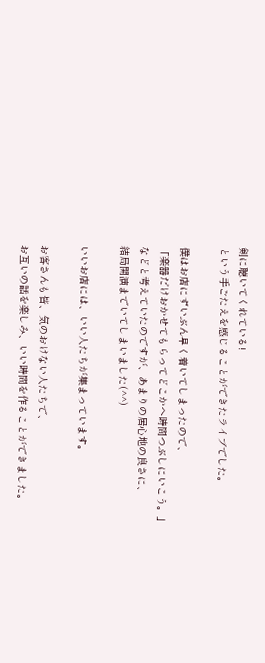剣に聴いてくれている!
という手ごたえを感じることができたライブでした。

僕はお店にずいぶん早く着いてしまったので、
「楽器だけおかせてもらってどこかへ時間つぶしにいこう。」
などと考えていたのですが、あまりの居心地の良さに、
結局開演までいてしまいました(^^)

いいお店には、いい人たちが集まっています。

お客さんも皆、気のおけない人たちで、
お互いの話を楽しみ、いい時間を作ることができました。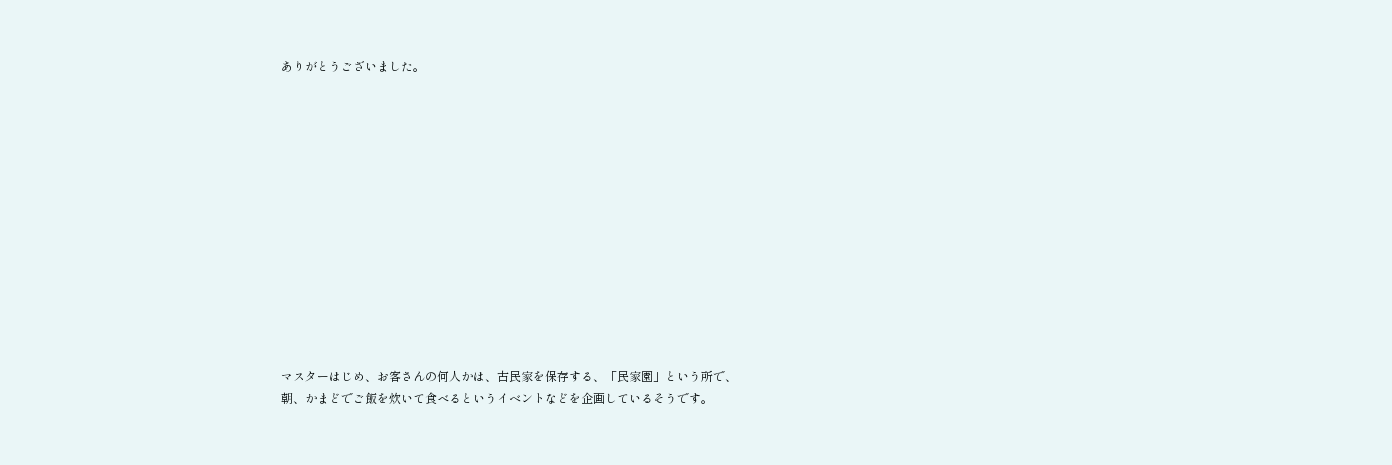ありがとうございました。













マスターはじめ、お客さんの何人かは、古民家を保存する、「民家園」という所で、
朝、かまどでご飯を炊いて食べるというイベントなどを企画しているそうです。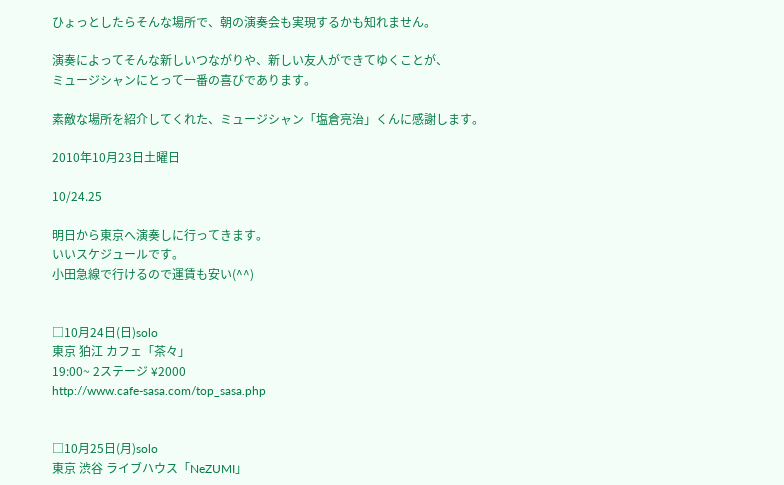ひょっとしたらそんな場所で、朝の演奏会も実現するかも知れません。

演奏によってそんな新しいつながりや、新しい友人ができてゆくことが、
ミュージシャンにとって一番の喜びであります。

素敵な場所を紹介してくれた、ミュージシャン「塩倉亮治」くんに感謝します。

2010年10月23日土曜日

10/24.25

明日から東京へ演奏しに行ってきます。
いいスケジュールです。
小田急線で行けるので運賃も安い(^^)


□10月24日(日)solo
東京 狛江 カフェ「茶々」
19:00~ 2ステージ ¥2000
http://www.cafe-sasa.com/top_sasa.php


□10月25日(月)solo
東京 渋谷 ライブハウス「NeZUMI」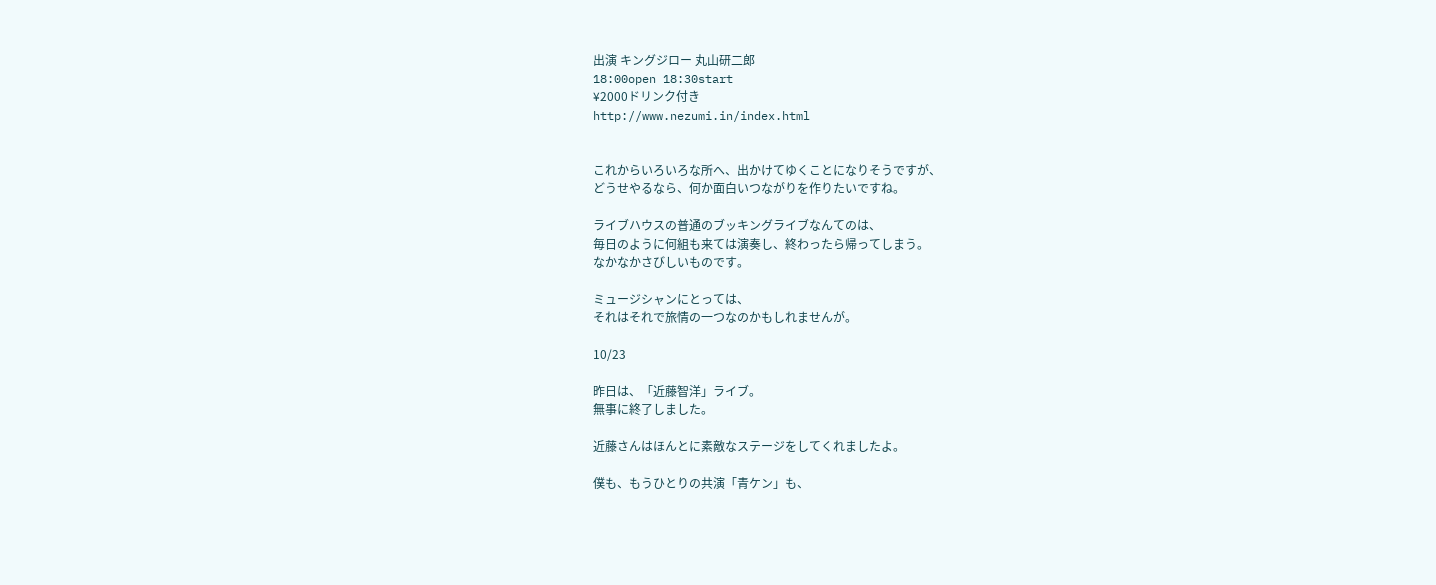出演 キングジロー 丸山研二郎
18:00open 18:30start
¥2000ドリンク付き
http://www.nezumi.in/index.html


これからいろいろな所へ、出かけてゆくことになりそうですが、
どうせやるなら、何か面白いつながりを作りたいですね。

ライブハウスの普通のブッキングライブなんてのは、
毎日のように何組も来ては演奏し、終わったら帰ってしまう。
なかなかさびしいものです。

ミュージシャンにとっては、
それはそれで旅情の一つなのかもしれませんが。

10/23

昨日は、「近藤智洋」ライブ。
無事に終了しました。

近藤さんはほんとに素敵なステージをしてくれましたよ。

僕も、もうひとりの共演「青ケン」も、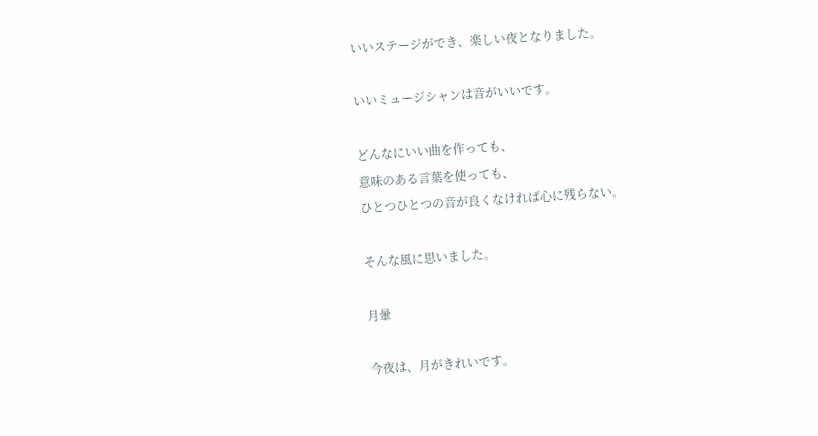いいステージができ、楽しい夜となりました。

いいミュージシャンは音がいいです。

どんなにいい曲を作っても、
意味のある言葉を使っても、
ひとつひとつの音が良くなければ心に残らない。

そんな風に思いました。

月暈

今夜は、月がきれいです。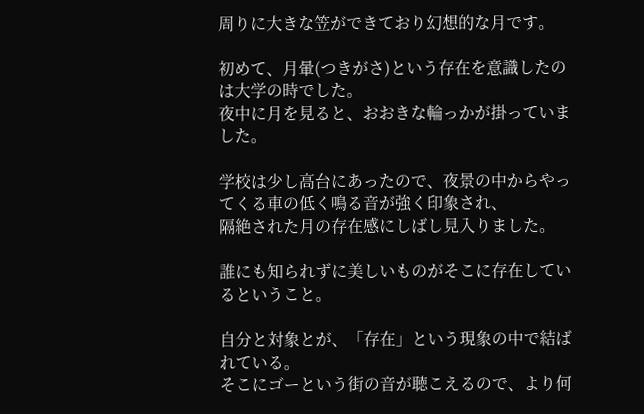周りに大きな笠ができており幻想的な月です。

初めて、月暈(つきがさ)という存在を意識したのは大学の時でした。
夜中に月を見ると、おおきな輪っかが掛っていました。

学校は少し高台にあったので、夜景の中からやってくる車の低く鳴る音が強く印象され、
隔絶された月の存在感にしばし見入りました。

誰にも知られずに美しいものがそこに存在しているということ。

自分と対象とが、「存在」という現象の中で結ばれている。
そこにゴーという街の音が聴こえるので、より何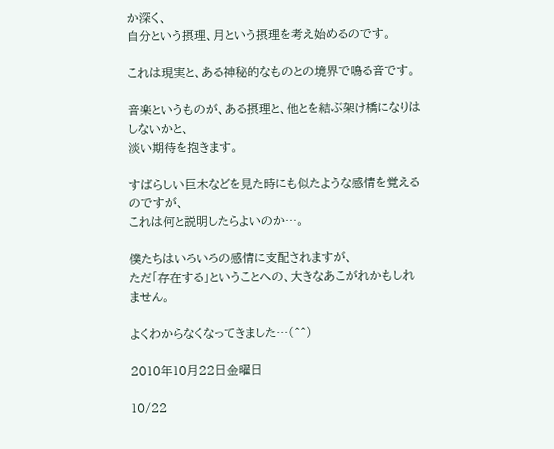か深く、
自分という摂理、月という摂理を考え始めるのです。

これは現実と、ある神秘的なものとの境界で鳴る音です。

音楽というものが、ある摂理と、他とを結ぶ架け橋になりはしないかと、
淡い期待を抱きます。

すばらしい巨木などを見た時にも似たような感情を覚えるのですが、
これは何と説明したらよいのか…。

僕たちはいろいろの感情に支配されますが、
ただ「存在する」ということへの、大きなあこがれかもしれません。

よくわからなくなってきました…(^^)

2010年10月22日金曜日

10/22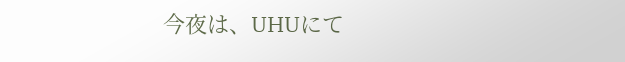今夜は、UHUにて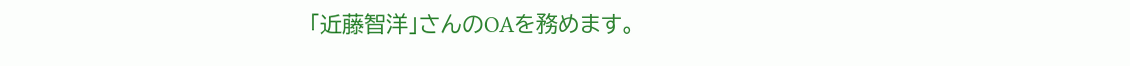「近藤智洋」さんのOAを務めます。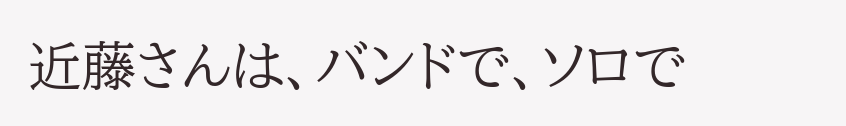近藤さんは、バンドで、ソロで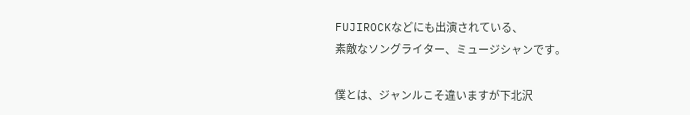FUJIROCKなどにも出演されている、
素敵なソングライター、ミュージシャンです。

僕とは、ジャンルこそ違いますが下北沢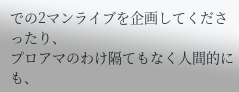での2マンライブを企画してくださったり、
プロアマのわけ隔てもなく人間的にも、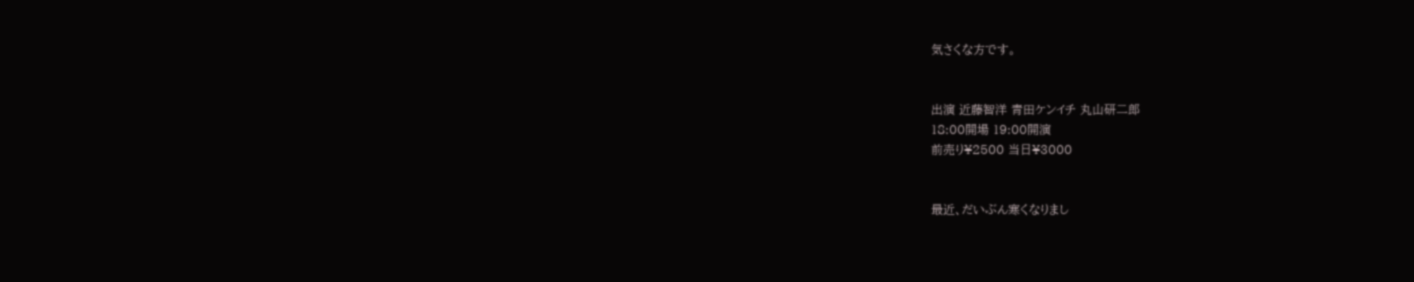気さくな方です。


出演 近藤智洋 青田ケンイチ 丸山研二郎
18:00開場 19:00開演
前売り¥2500 当日¥3000


最近、だいぶん寒くなりまし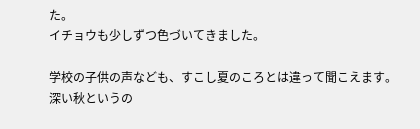た。
イチョウも少しずつ色づいてきました。

学校の子供の声なども、すこし夏のころとは違って聞こえます。
深い秋というの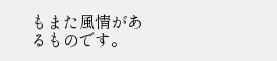もまた風情があるものです。